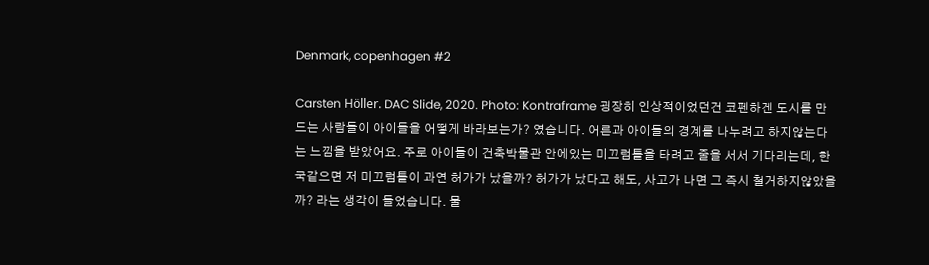Denmark, copenhagen #2

Carsten Höller. DAC Slide, 2020. Photo: Kontraframe 굉장히 인상적이었던건 코펜하겐 도시를 만드는 사람들이 아이들을 어떻게 바라보는가? 였습니다. 어른과 아이들의 경계를 나누려고 하지않는다는 느낌을 받았어요. 주로 아이들이 건축박물관 안에있는 미끄럼틀을 타려고 줄을 서서 기다리는데, 한국같으면 저 미끄럼틀이 과연 허가가 났을까? 허가가 났다고 해도, 사고가 나면 그 즉시 철거하지않았을까? 라는 생각이 들었습니다. 물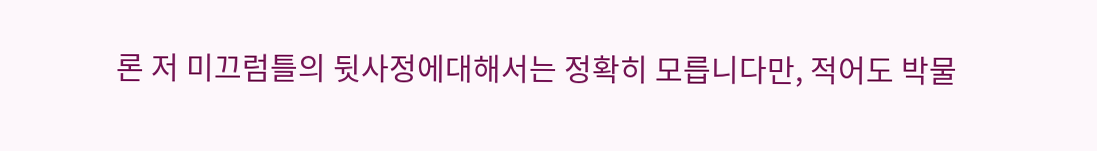론 저 미끄럼틀의 뒷사정에대해서는 정확히 모릅니다만, 적어도 박물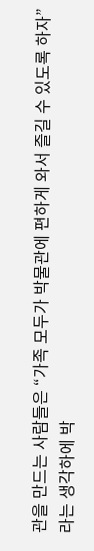관을 만드는 사람들은 “가족 모두가 박물관에 편하게 와서 즐길 수 있도록 하자” 라는 생각하에 박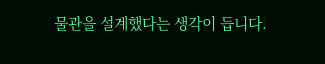물관을 설계했다는 생각이 듭니다.